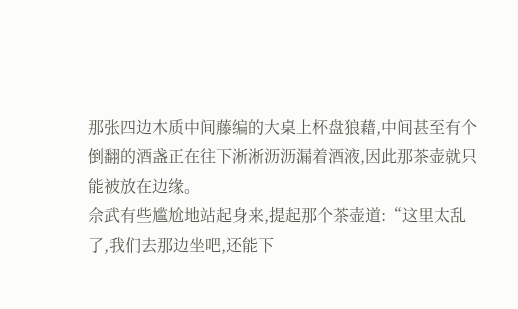那张四边木质中间藤编的大桌上杯盘狼藉,中间甚至有个倒翻的酒盏正在往下淅淅沥沥漏着酒液,因此那茶壶就只能被放在边缘。
佘武有些尴尬地站起身来,提起那个茶壶道:“这里太乱了,我们去那边坐吧,还能下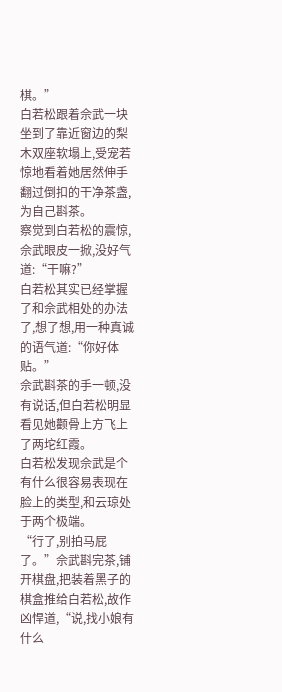棋。”
白若松跟着佘武一块坐到了靠近窗边的梨木双座软塌上,受宠若惊地看着她居然伸手翻过倒扣的干净茶盏,为自己斟茶。
察觉到白若松的震惊,佘武眼皮一掀,没好气道:“干嘛?”
白若松其实已经掌握了和佘武相处的办法了,想了想,用一种真诚的语气道:“你好体贴。”
佘武斟茶的手一顿,没有说话,但白若松明显看见她颧骨上方飞上了两坨红霞。
白若松发现佘武是个有什么很容易表现在脸上的类型,和云琼处于两个极端。
“行了,别拍马屁了。”佘武斟完茶,铺开棋盘,把装着黑子的棋盒推给白若松,故作凶悍道,“说,找小娘有什么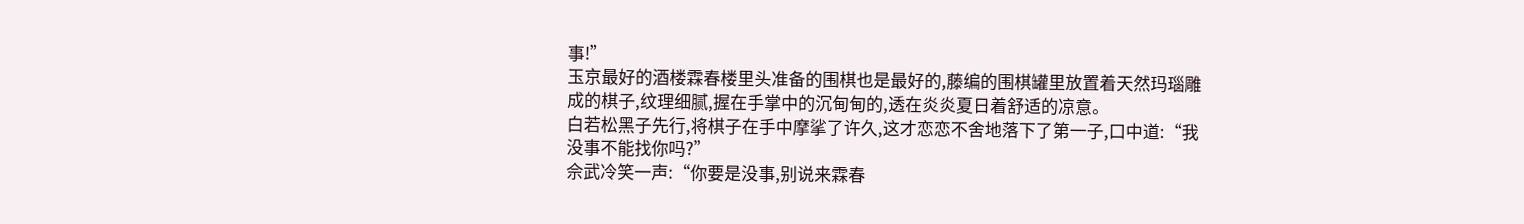事!”
玉京最好的酒楼霖春楼里头准备的围棋也是最好的,藤编的围棋罐里放置着天然玛瑙雕成的棋子,纹理细腻,握在手掌中的沉甸甸的,透在炎炎夏日着舒适的凉意。
白若松黑子先行,将棋子在手中摩挲了许久,这才恋恋不舍地落下了第一子,口中道:“我没事不能找你吗?”
佘武冷笑一声:“你要是没事,别说来霖春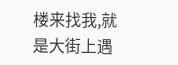楼来找我,就是大街上遇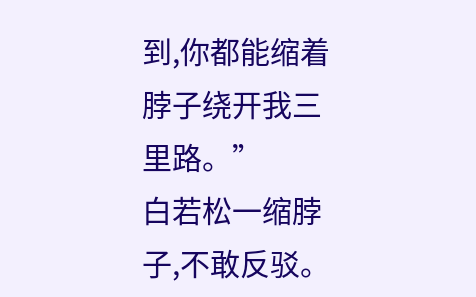到,你都能缩着脖子绕开我三里路。”
白若松一缩脖子,不敢反驳。